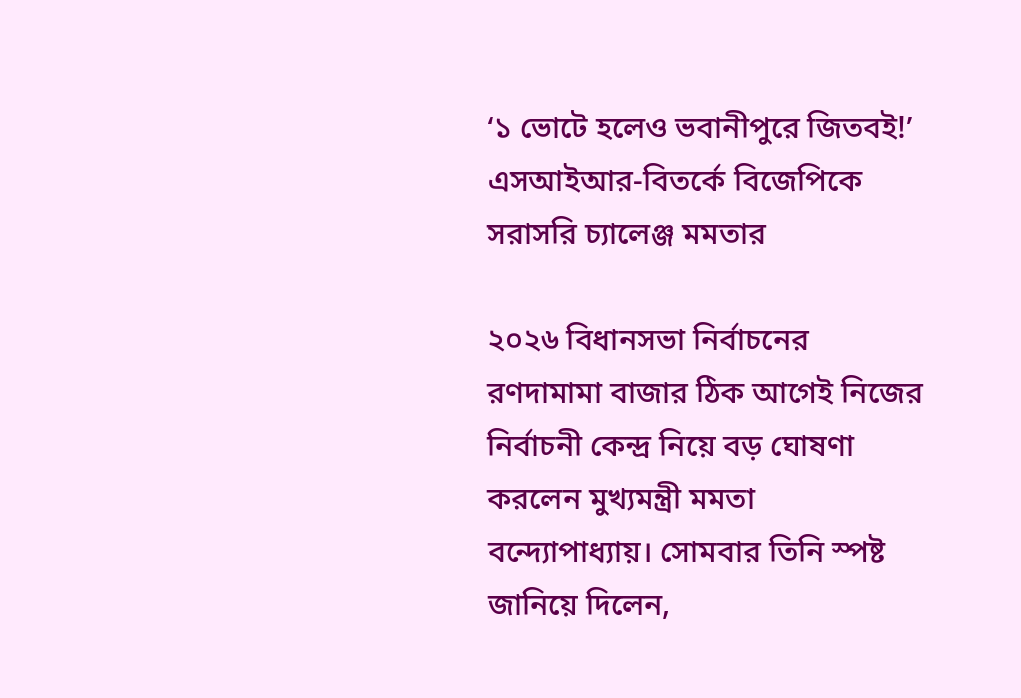‘১ ভোটে হলেও ভবানীপুরে জিতবই!’ এসআইআর-বিতর্কে বিজেপিকে সরাসরি চ্যালেঞ্জ মমতার

২০২৬ বিধানসভা নির্বাচনের রণদামামা বাজার ঠিক আগেই নিজের নির্বাচনী কেন্দ্র নিয়ে বড় ঘোষণা করলেন মুখ্যমন্ত্রী মমতা বন্দ্যোপাধ্যায়। সোমবার তিনি স্পষ্ট জানিয়ে দিলেন,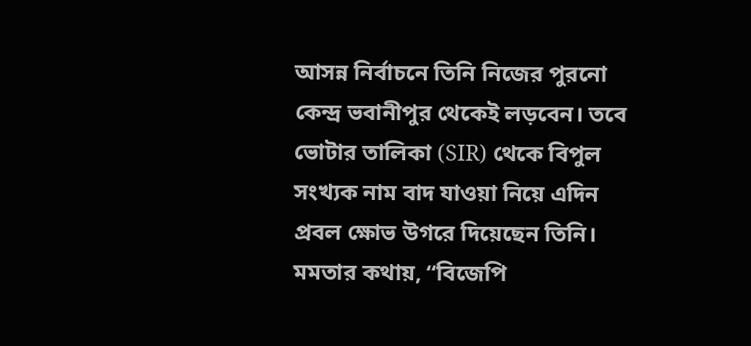আসন্ন নির্বাচনে তিনি নিজের পুরনো কেন্দ্র ভবানীপুর থেকেই লড়বেন। তবে ভোটার তালিকা (SIR) থেকে বিপুল সংখ্যক নাম বাদ যাওয়া নিয়ে এদিন প্রবল ক্ষোভ উগরে দিয়েছেন তিনি। মমতার কথায়, “বিজেপি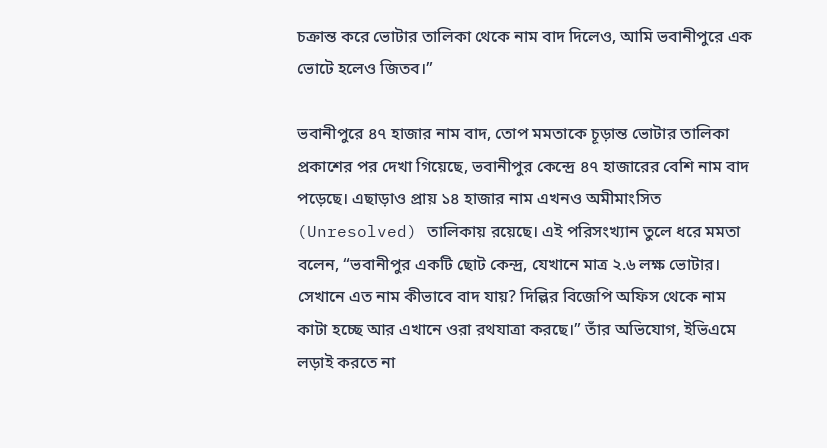চক্রান্ত করে ভোটার তালিকা থেকে নাম বাদ দিলেও, আমি ভবানীপুরে এক ভোটে হলেও জিতব।”

ভবানীপুরে ৪৭ হাজার নাম বাদ, তোপ মমতাকে চূড়ান্ত ভোটার তালিকা প্রকাশের পর দেখা গিয়েছে, ভবানীপুর কেন্দ্রে ৪৭ হাজারের বেশি নাম বাদ পড়েছে। এছাড়াও প্রায় ১৪ হাজার নাম এখনও অমীমাংসিত (Unresolved) তালিকায় রয়েছে। এই পরিসংখ্যান তুলে ধরে মমতা বলেন, “ভবানীপুর একটি ছোট কেন্দ্র, যেখানে মাত্র ২.৬ লক্ষ ভোটার। সেখানে এত নাম কীভাবে বাদ যায়? দিল্লির বিজেপি অফিস থেকে নাম কাটা হচ্ছে আর এখানে ওরা রথযাত্রা করছে।” তাঁর অভিযোগ, ইভিএমে লড়াই করতে না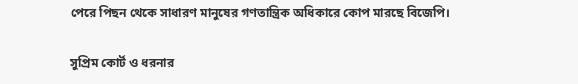পেরে পিছন থেকে সাধারণ মানুষের গণতান্ত্রিক অধিকারে কোপ মারছে বিজেপি।

সুপ্রিম কোর্ট ও ধরনার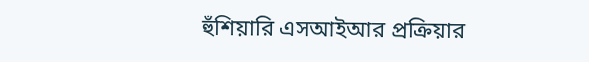হুঁশিয়ারি এসআইআর প্রক্রিয়ার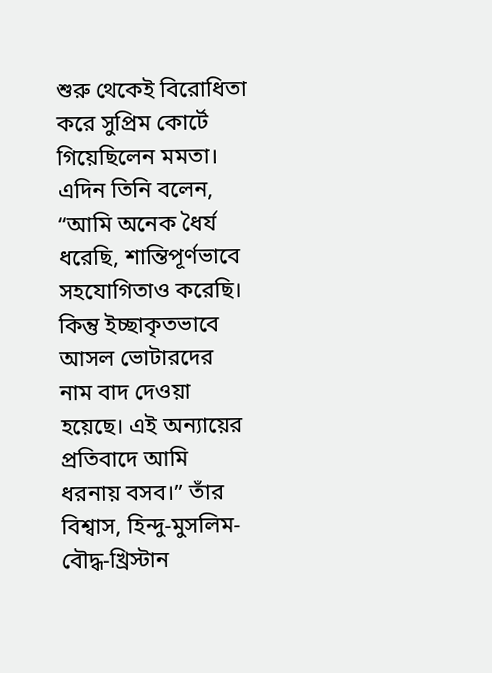শুরু থেকেই বিরোধিতা করে সুপ্রিম কোর্টে গিয়েছিলেন মমতা। এদিন তিনি বলেন, “আমি অনেক ধৈর্য ধরেছি, শান্তিপূর্ণভাবে সহযোগিতাও করেছি। কিন্তু ইচ্ছাকৃতভাবে আসল ভোটারদের নাম বাদ দেওয়া হয়েছে। এই অন্যায়ের প্রতিবাদে আমি ধরনায় বসব।” তাঁর বিশ্বাস, হিন্দু-মুসলিম-বৌদ্ধ-খ্রিস্টান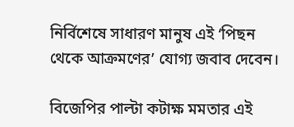নির্বিশেষে সাধারণ মানুষ এই ‘পিছন থেকে আক্রমণের’ যোগ্য জবাব দেবেন।

বিজেপির পাল্টা কটাক্ষ মমতার এই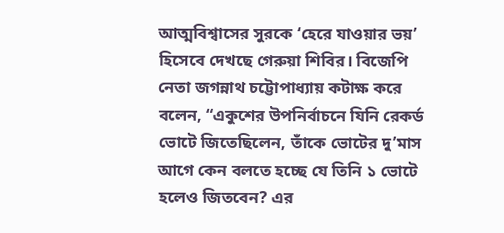আত্মবিশ্বাসের সুরকে ‘হেরে যাওয়ার ভয়’ হিসেবে দেখছে গেরুয়া শিবির। বিজেপি নেতা জগন্নাথ চট্টোপাধ্যায় কটাক্ষ করে বলেন, “একুশের উপনির্বাচনে যিনি রেকর্ড ভোটে জিতেছিলেন, তাঁকে ভোটের দু’মাস আগে কেন বলতে হচ্ছে যে তিনি ১ ভোটে হলেও জিতবেন? এর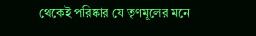থেকেই পরিষ্কার যে তৃণমূলের মনে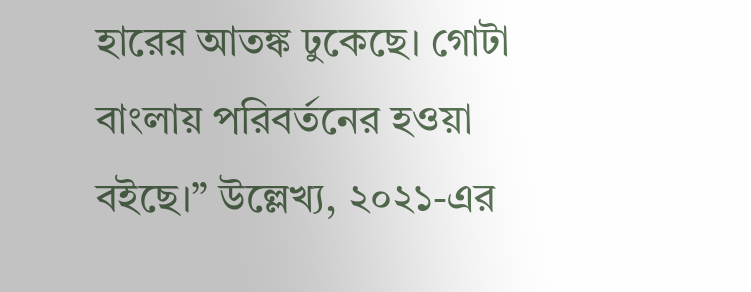হারের আতঙ্ক ঢুকেছে। গোটা বাংলায় পরিবর্তনের হওয়া বইছে।” উল্লেখ্য, ২০২১-এর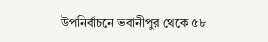উপনির্বাচনে ভবানীপুর থেকে ৫৮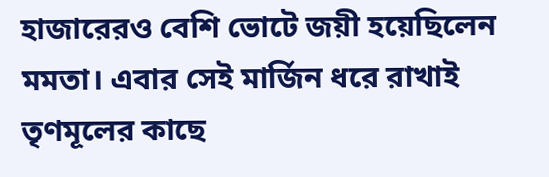হাজারেরও বেশি ভোটে জয়ী হয়েছিলেন মমতা। এবার সেই মার্জিন ধরে রাখাই তৃণমূলের কাছে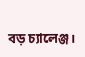বড় চ্যালেঞ্জ।